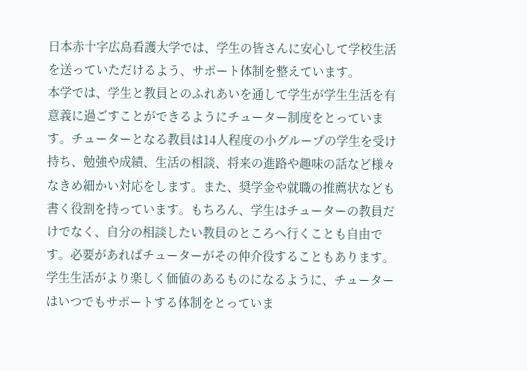日本赤十字広島看護大学では、学生の皆さんに安心して学校生活を送っていただけるよう、サポート体制を整えています。
本学では、学生と教員とのふれあいを通して学生が学生生活を有意義に過ごすことができるようにチューター制度をとっています。チューターとなる教員は14人程度の小グループの学生を受け持ち、勉強や成績、生活の相談、将来の進路や趣味の話など様々なきめ細かい対応をします。また、奨学金や就職の推薦状なども書く役割を持っています。もちろん、学生はチューターの教員だけでなく、自分の相談したい教員のところへ行くことも自由です。必要があればチューターがその仲介役することもあります。学生生活がより楽しく価値のあるものになるように、チューターはいつでもサポートする体制をとっていま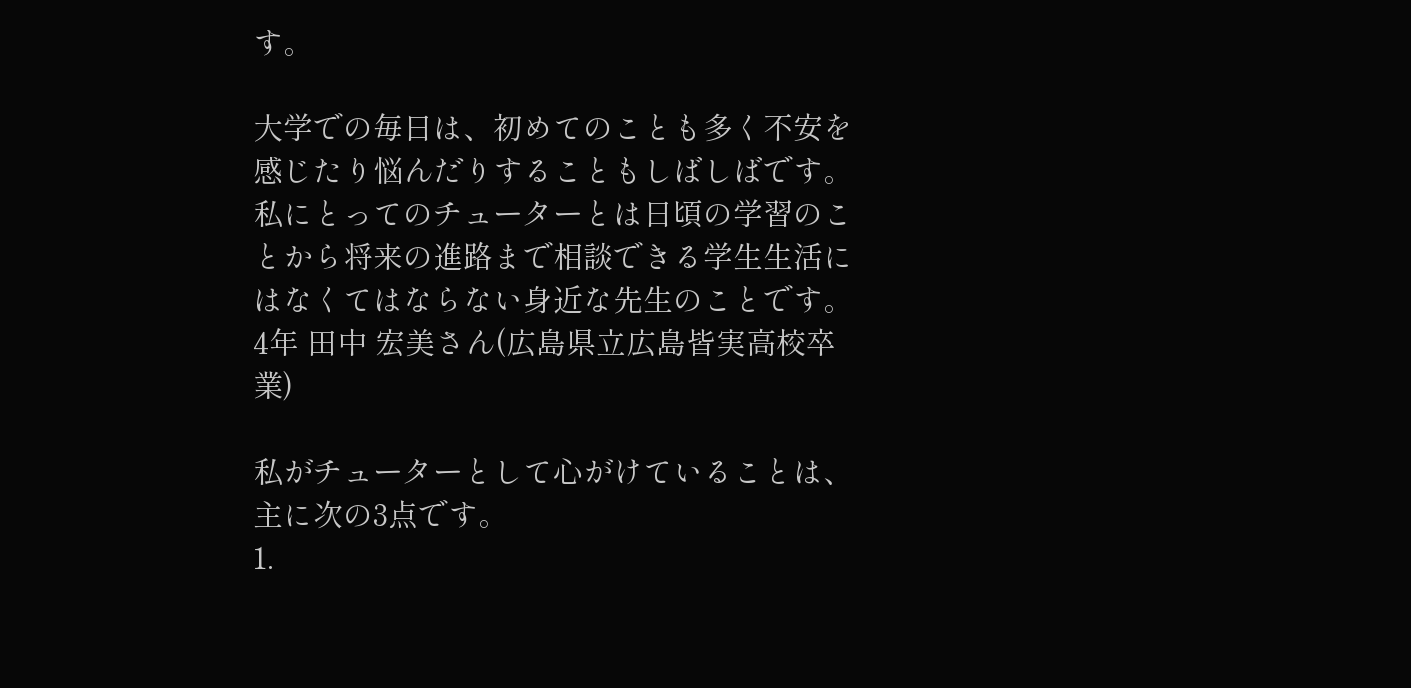す。

大学での毎日は、初めてのことも多く不安を感じたり悩んだりすることもしばしばです。私にとってのチューターとは日頃の学習のことから将来の進路まで相談できる学生生活にはなくてはならない身近な先生のことです。
4年 田中 宏美さん(広島県立広島皆実高校卒業)

私がチューターとして心がけていることは、主に次の3点です。
1.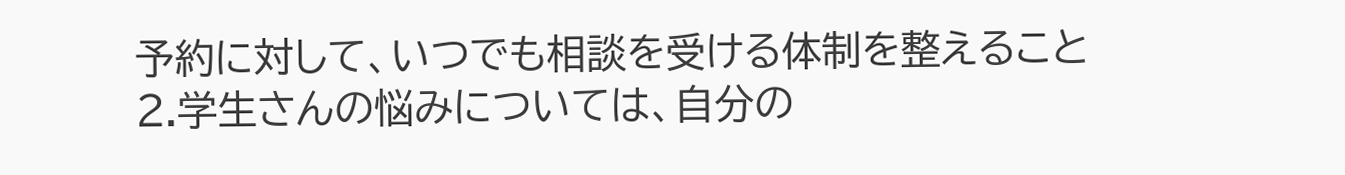予約に対して、いつでも相談を受ける体制を整えること
2.学生さんの悩みについては、自分の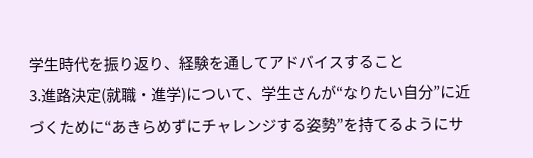学生時代を振り返り、経験を通してアドバイスすること
3.進路決定(就職・進学)について、学生さんが“なりたい自分”に近づくために“あきらめずにチャレンジする姿勢”を持てるようにサ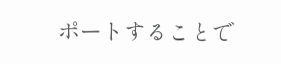ポートすることで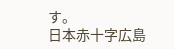す。
日本赤十字広島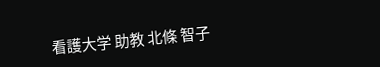看護大学 助教 北條 智子